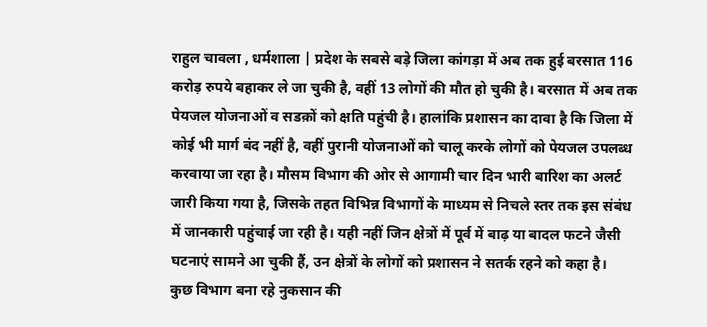राहुल चावला , धर्मशाला | प्रदेश के सबसे बड़े जिला कांगड़ा में अब तक हुई बरसात 116 करोड़ रुपये बहाकर ले जा चुकी है, वहीं 13 लोगों की मौत हो चुकी है। बरसात में अब तक पेयजल योजनाओं व सडक़ों को क्षति पहुंची है। हालांकि प्रशासन का दावा है कि जिला में कोई भी मार्ग बंद नहीं है, वहीं पुरानी योजनाओं को चालू करके लोगों को पेयजल उपलब्ध करवाया जा रहा है। मौसम विभाग की ओर से आगामी चार दिन भारी बारिश का अलर्ट जारी किया गया है, जिसके तहत विभिन्न विभागों के माध्यम से निचले स्तर तक इस संबंध में जानकारी पहुंचाई जा रही है। यही नहीं जिन क्षेत्रों में पूर्व में बाढ़ या बादल फटने जैसी घटनाएं सामने आ चुकी हैं, उन क्षेत्रों के लोगों को प्रशासन ने सतर्क रहने को कहा है।
कुछ विभाग बना रहे नुकसान की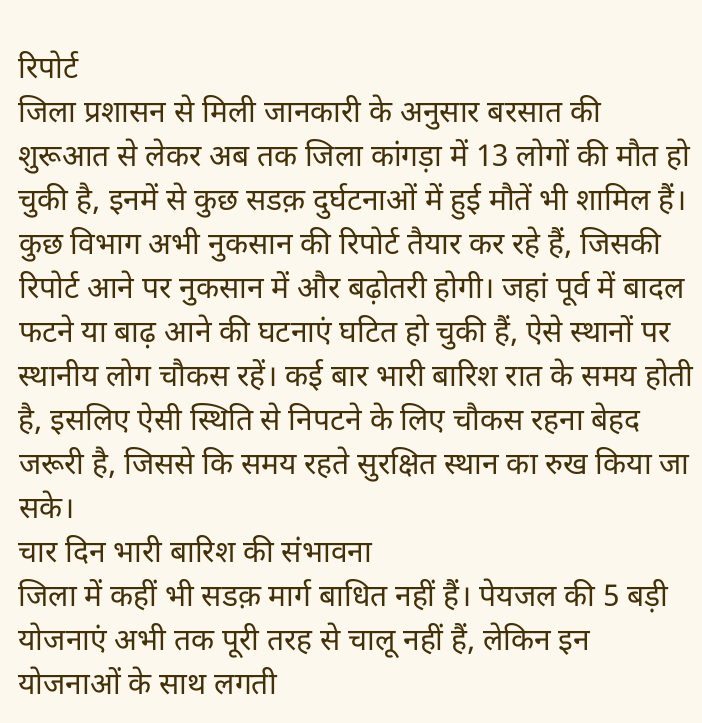रिपोर्ट
जिला प्रशासन से मिली जानकारी के अनुसार बरसात की शुरूआत से लेकर अब तक जिला कांगड़ा में 13 लोगों की मौत हो चुकी है, इनमें से कुछ सडक़ दुर्घटनाओं में हुई मौतें भी शामिल हैं। कुछ विभाग अभी नुकसान की रिपोर्ट तैयार कर रहे हैं, जिसकी रिपोर्ट आने पर नुकसान में और बढ़ोतरी होगी। जहां पूर्व में बादल फटने या बाढ़ आने की घटनाएं घटित हो चुकी हैं, ऐसे स्थानों पर स्थानीय लोग चौकस रहें। कई बार भारी बारिश रात के समय होती है, इसलिए ऐसी स्थिति से निपटने के लिए चौकस रहना बेहद जरूरी है, जिससे कि समय रहते सुरक्षित स्थान का रुख किया जा सके।
चार दिन भारी बारिश की संभावना
जिला में कहीं भी सडक़ मार्ग बाधित नहीं हैं। पेयजल की 5 बड़ी योजनाएं अभी तक पूरी तरह से चालू नहीं हैं, लेकिन इन योजनाओं के साथ लगती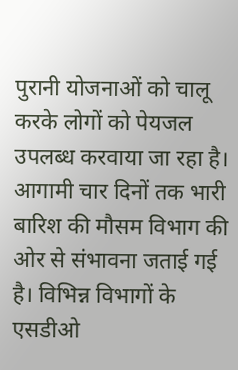पुरानी योजनाओं को चालू करके लोगों को पेयजल उपलब्ध करवाया जा रहा है। आगामी चार दिनों तक भारी बारिश की मौसम विभाग की ओर से संभावना जताई गई है। विभिन्न विभागों के एसडीओ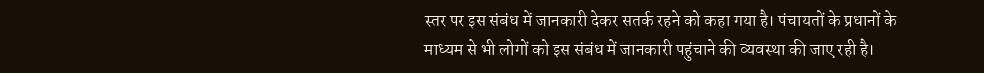स्तर पर इस संबंध में जानकारी देकर सतर्क रहने को कहा गया है। पंचायतों के प्रधानों के माध्यम से भी लोगों को इस संबंध में जानकारी पहुंचाने की व्यवस्था की जाए रही है।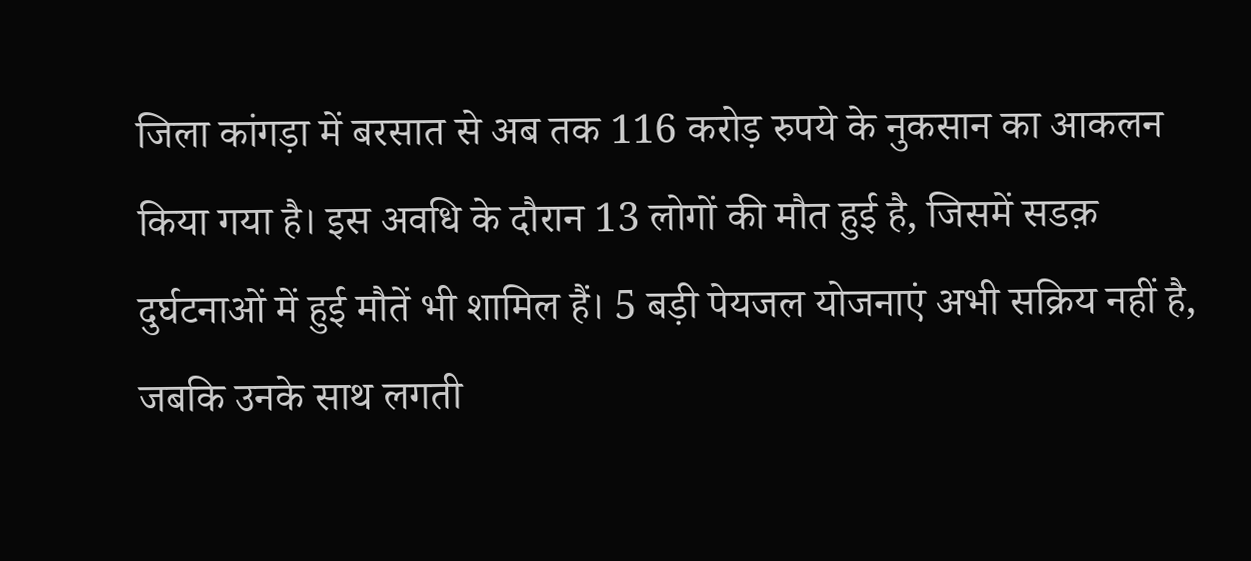जिला कांगड़ा में बरसात से अब तक 116 करोड़ रुपये के नुकसान का आकलन किया गया है। इस अवधि के दौरान 13 लोगों की मौत हुई है, जिसमें सडक़ दुर्घटनाओं में हुई मौतें भी शामिल हैं। 5 बड़ी पेयजल योजनाएं अभी सक्रिय नहीं है, जबकि उनके साथ लगती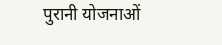पुरानी योजनाओं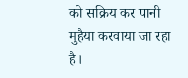को सक्रिय कर पानी मुहैया करवाया जा रहा है।